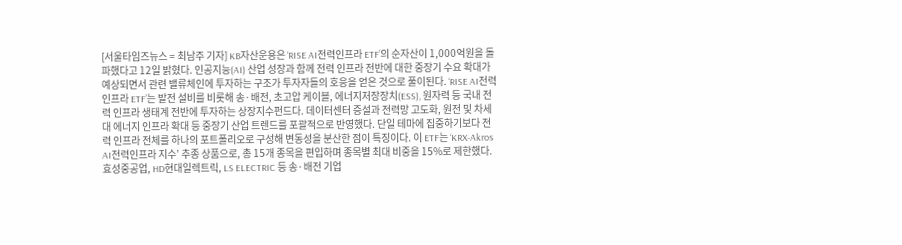[서울타임즈뉴스 = 최남주 기자] KB자산운용은 ‘RISE AI전력인프라 ETF’의 순자산이 1,000억원을 돌파했다고 12일 밝혔다. 인공지능(AI) 산업 성장과 함께 전력 인프라 전반에 대한 중장기 수요 확대가 예상되면서 관련 밸류체인에 투자하는 구조가 투자자들의 호응을 얻은 것으로 풀이된다. ‘RISE AI전력인프라 ETF’는 발전 설비를 비롯해 송·배전, 초고압 케이블, 에너지저장장치(ESS), 원자력 등 국내 전력 인프라 생태계 전반에 투자하는 상장지수펀드다. 데이터센터 증설과 전력망 고도화, 원전 및 차세대 에너지 인프라 확대 등 중장기 산업 트렌드를 포괄적으로 반영했다. 단일 테마에 집중하기보다 전력 인프라 전체를 하나의 포트폴리오로 구성해 변동성을 분산한 점이 특징이다. 이 ETF는 ‘KRX-Akros AI전력인프라 지수’ 추종 상품으로, 총 15개 종목을 편입하며 종목별 최대 비중을 15%로 제한했다. 효성중공업, HD현대일렉트릭, LS ELECTRIC 등 송·배전 기업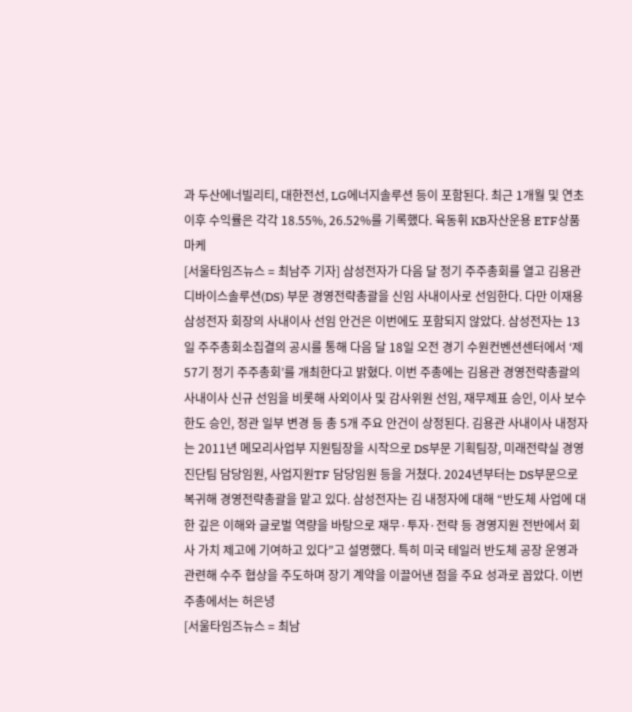과 두산에너빌리티, 대한전선, LG에너지솔루션 등이 포함된다. 최근 1개월 및 연초 이후 수익률은 각각 18.55%, 26.52%를 기록했다. 육동휘 KB자산운용 ETF상품마케
[서울타임즈뉴스 = 최남주 기자] 삼성전자가 다음 달 정기 주주총회를 열고 김용관 디바이스솔루션(DS) 부문 경영전략총괄을 신임 사내이사로 선임한다. 다만 이재용 삼성전자 회장의 사내이사 선임 안건은 이번에도 포함되지 않았다. 삼성전자는 13일 주주총회소집결의 공시를 통해 다음 달 18일 오전 경기 수원컨벤션센터에서 ‘제57기 정기 주주총회’를 개최한다고 밝혔다. 이번 주총에는 김용관 경영전략총괄의 사내이사 신규 선임을 비롯해 사외이사 및 감사위원 선임, 재무제표 승인, 이사 보수한도 승인, 정관 일부 변경 등 총 5개 주요 안건이 상정된다. 김용관 사내이사 내정자는 2011년 메모리사업부 지원팀장을 시작으로 DS부문 기획팀장, 미래전략실 경영진단팀 담당임원, 사업지원TF 담당임원 등을 거쳤다. 2024년부터는 DS부문으로 복귀해 경영전략총괄을 맡고 있다. 삼성전자는 김 내정자에 대해 “반도체 사업에 대한 깊은 이해와 글로벌 역량을 바탕으로 재무·투자·전략 등 경영지원 전반에서 회사 가치 제고에 기여하고 있다”고 설명했다. 특히 미국 테일러 반도체 공장 운영과 관련해 수주 협상을 주도하며 장기 계약을 이끌어낸 점을 주요 성과로 꼽았다. 이번 주총에서는 허은녕
[서울타임즈뉴스 = 최남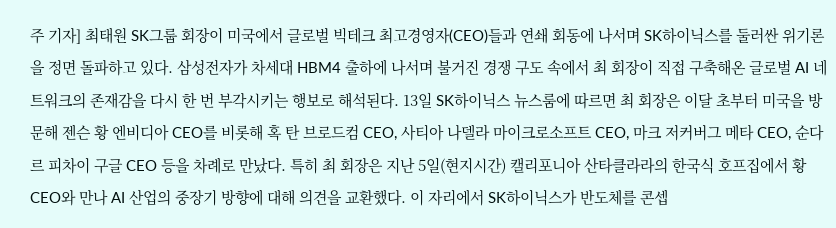주 기자] 최태원 SK그룹 회장이 미국에서 글로벌 빅테크 최고경영자(CEO)들과 연쇄 회동에 나서며 SK하이닉스를 둘러싼 위기론을 정면 돌파하고 있다. 삼성전자가 차세대 HBM4 출하에 나서며 불거진 경쟁 구도 속에서 최 회장이 직접 구축해온 글로벌 AI 네트워크의 존재감을 다시 한 번 부각시키는 행보로 해석된다. 13일 SK하이닉스 뉴스룸에 따르면 최 회장은 이달 초부터 미국을 방문해 젠슨 황 엔비디아 CEO를 비롯해 혹 탄 브로드컴 CEO, 사티아 나델라 마이크로소프트 CEO, 마크 저커버그 메타 CEO, 순다르 피차이 구글 CEO 등을 차례로 만났다. 특히 최 회장은 지난 5일(현지시간) 캘리포니아 산타클라라의 한국식 호프집에서 황 CEO와 만나 AI 산업의 중장기 방향에 대해 의견을 교환했다. 이 자리에서 SK하이닉스가 반도체를 콘셉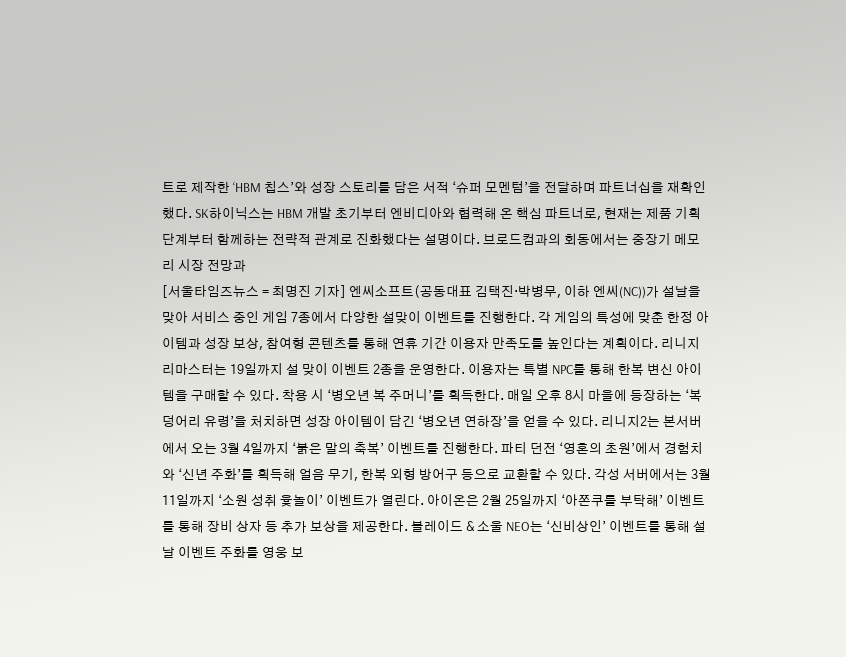트로 제작한 ‘HBM 칩스’와 성장 스토리를 담은 서적 ‘슈퍼 모멘텀’을 전달하며 파트너십을 재확인했다. SK하이닉스는 HBM 개발 초기부터 엔비디아와 협력해 온 핵심 파트너로, 현재는 제품 기획 단계부터 함께하는 전략적 관계로 진화했다는 설명이다. 브로드컴과의 회동에서는 중장기 메모리 시장 전망과
[서울타임즈뉴스 = 최명진 기자] 엔씨소프트(공동대표 김택진·박병무, 이하 엔씨(NC))가 설날을 맞아 서비스 중인 게임 7종에서 다양한 설맞이 이벤트를 진행한다. 각 게임의 특성에 맞춘 한정 아이템과 성장 보상, 참여형 콘텐츠를 통해 연휴 기간 이용자 만족도를 높인다는 계획이다. 리니지 리마스터는 19일까지 설 맞이 이벤트 2종을 운영한다. 이용자는 특별 NPC를 통해 한복 변신 아이템을 구매할 수 있다. 착용 시 ‘병오년 복 주머니’를 획득한다. 매일 오후 8시 마을에 등장하는 ‘복덩어리 유령’을 처치하면 성장 아이템이 담긴 ‘병오년 연하장’을 얻을 수 있다. 리니지2는 본서버에서 오는 3월 4일까지 ‘붉은 말의 축복’ 이벤트를 진행한다. 파티 던전 ‘영혼의 초원’에서 경험치와 ‘신년 주화’를 획득해 얼음 무기, 한복 외형 방어구 등으로 교환할 수 있다. 각성 서버에서는 3월 11일까지 ‘소원 성취 윷놀이’ 이벤트가 열린다. 아이온은 2월 25일까지 ‘아쫀쿠를 부탁해’ 이벤트를 통해 장비 상자 등 추가 보상을 제공한다. 블레이드 & 소울 NEO는 ‘신비상인’ 이벤트를 통해 설날 이벤트 주화를 영웅 보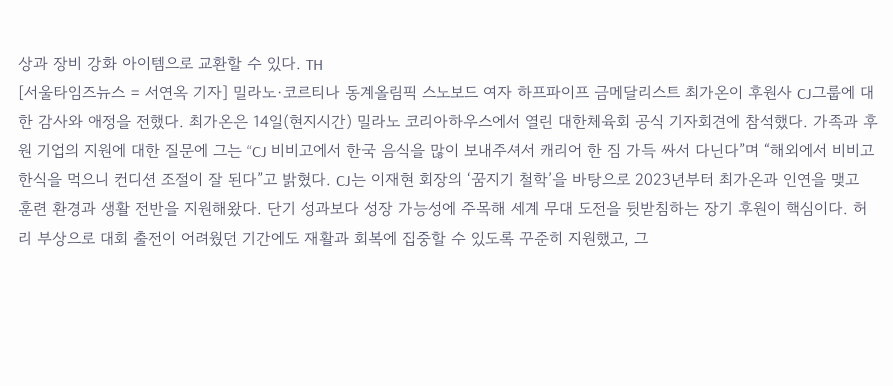상과 장비 강화 아이템으로 교환할 수 있다. TH
[서울타임즈뉴스 = 서연옥 기자] 밀라노·코르티나 동계올림픽 스노보드 여자 하프파이프 금메달리스트 최가온이 후원사 CJ그룹에 대한 감사와 애정을 전했다. 최가온은 14일(현지시간) 밀라노 코리아하우스에서 열린 대한체육회 공식 기자회견에 참석했다. 가족과 후원 기업의 지원에 대한 질문에 그는 “CJ 비비고에서 한국 음식을 많이 보내주셔서 캐리어 한 짐 가득 싸서 다닌다”며 “해외에서 비비고 한식을 먹으니 컨디션 조절이 잘 된다”고 밝혔다. CJ는 이재현 회장의 ‘꿈지기 철학’을 바탕으로 2023년부터 최가온과 인연을 맺고 훈련 환경과 생활 전반을 지원해왔다. 단기 성과보다 성장 가능성에 주목해 세계 무대 도전을 뒷받침하는 장기 후원이 핵심이다. 허리 부상으로 대회 출전이 어려웠던 기간에도 재활과 회복에 집중할 수 있도록 꾸준히 지원했고, 그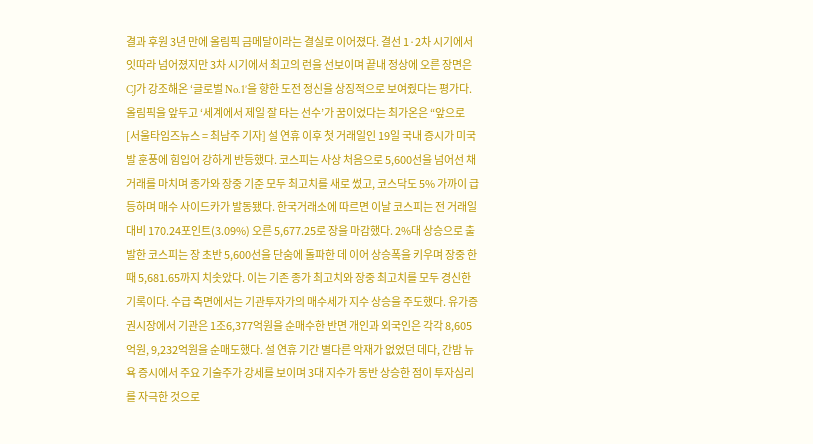결과 후원 3년 만에 올림픽 금메달이라는 결실로 이어졌다. 결선 1·2차 시기에서 잇따라 넘어졌지만 3차 시기에서 최고의 런을 선보이며 끝내 정상에 오른 장면은 CJ가 강조해온 ‘글로벌 No.1’을 향한 도전 정신을 상징적으로 보여줬다는 평가다. 올림픽을 앞두고 ‘세계에서 제일 잘 타는 선수’가 꿈이었다는 최가온은 “앞으로
[서울타임즈뉴스 = 최남주 기자] 설 연휴 이후 첫 거래일인 19일 국내 증시가 미국발 훈풍에 힘입어 강하게 반등했다. 코스피는 사상 처음으로 5,600선을 넘어선 채 거래를 마치며 종가와 장중 기준 모두 최고치를 새로 썼고, 코스닥도 5% 가까이 급등하며 매수 사이드카가 발동됐다. 한국거래소에 따르면 이날 코스피는 전 거래일 대비 170.24포인트(3.09%) 오른 5,677.25로 장을 마감했다. 2%대 상승으로 출발한 코스피는 장 초반 5,600선을 단숨에 돌파한 데 이어 상승폭을 키우며 장중 한때 5,681.65까지 치솟았다. 이는 기존 종가 최고치와 장중 최고치를 모두 경신한 기록이다. 수급 측면에서는 기관투자가의 매수세가 지수 상승을 주도했다. 유가증권시장에서 기관은 1조6,377억원을 순매수한 반면 개인과 외국인은 각각 8,605억원, 9,232억원을 순매도했다. 설 연휴 기간 별다른 악재가 없었던 데다, 간밤 뉴욕 증시에서 주요 기술주가 강세를 보이며 3대 지수가 동반 상승한 점이 투자심리를 자극한 것으로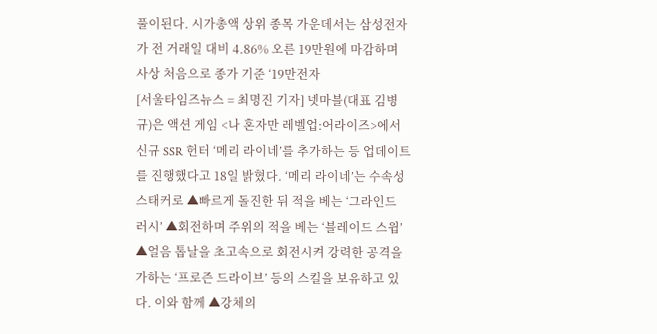풀이된다. 시가총액 상위 종목 가운데서는 삼성전자가 전 거래일 대비 4.86% 오른 19만원에 마감하며 사상 처음으로 종가 기준 ‘19만전자
[서울타임즈뉴스 = 최명진 기자] 넷마블(대표 김병규)은 액션 게임 <나 혼자만 레벨업:어라이즈>에서 신규 SSR 헌터 ‘메리 라이네’를 추가하는 등 업데이트를 진행했다고 18일 밝혔다. ‘메리 라이네’는 수속성 스태커로 ▲빠르게 돌진한 뒤 적을 베는 ‘그라인드 러시’ ▲회전하며 주위의 적을 베는 ‘블레이드 스윕’ ▲얼음 톱날을 초고속으로 회전시켜 강력한 공격을 가하는 ‘프로즌 드라이브’ 등의 스킬을 보유하고 있다. 이와 함께 ▲강체의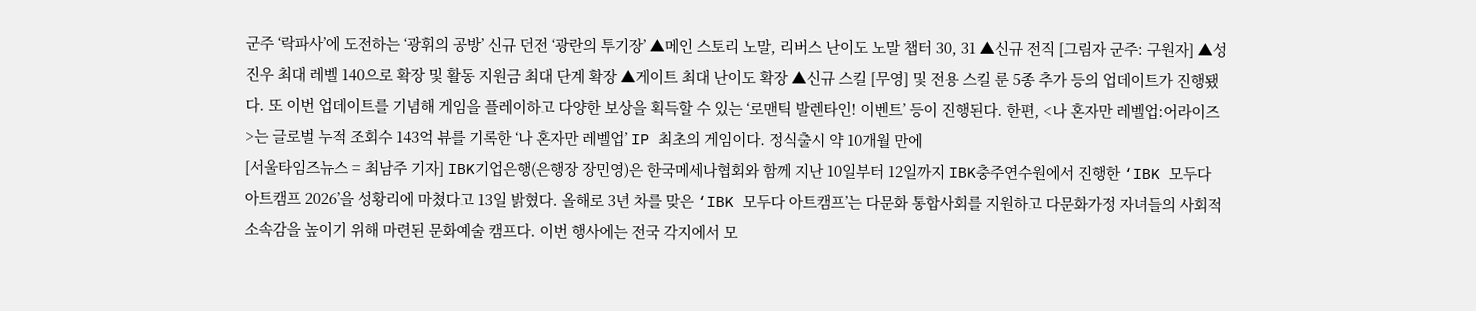군주 ‘락파사’에 도전하는 ‘광휘의 공방’ 신규 던전 ‘광란의 투기장’ ▲메인 스토리 노말, 리버스 난이도 노말 챕터 30, 31 ▲신규 전직 [그림자 군주: 구원자] ▲성진우 최대 레벨 140으로 확장 및 활동 지원금 최대 단계 확장 ▲게이트 최대 난이도 확장 ▲신규 스킬 [무영] 및 전용 스킬 룬 5종 추가 등의 업데이트가 진행됐다. 또 이번 업데이트를 기념해 게임을 플레이하고 다양한 보상을 획득할 수 있는 ‘로맨틱 발렌타인! 이벤트’ 등이 진행된다. 한편, <나 혼자만 레벨업:어라이즈>는 글로벌 누적 조회수 143억 뷰를 기록한 ‘나 혼자만 레벨업’ IP 최초의 게임이다. 정식출시 약 10개월 만에
[서울타임즈뉴스 = 최남주 기자] IBK기업은행(은행장 장민영)은 한국메세나협회와 함께 지난 10일부터 12일까지 IBK충주연수원에서 진행한 ‘IBK 모두다 아트캠프 2026’을 성황리에 마쳤다고 13일 밝혔다. 올해로 3년 차를 맞은 ‘IBK 모두다 아트캠프’는 다문화 통합사회를 지원하고 다문화가정 자녀들의 사회적 소속감을 높이기 위해 마련된 문화예술 캠프다. 이번 행사에는 전국 각지에서 모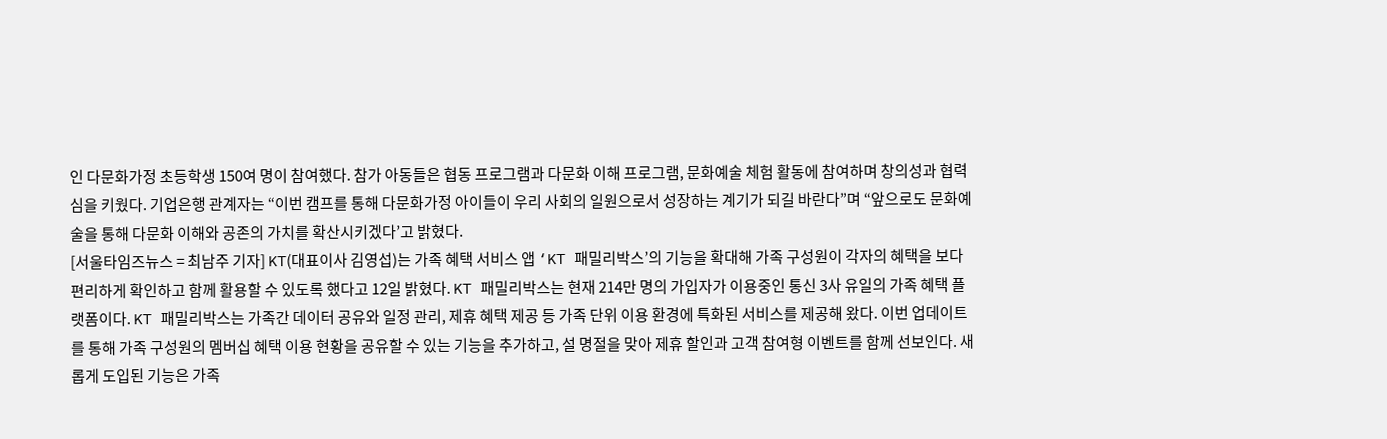인 다문화가정 초등학생 150여 명이 참여했다. 참가 아동들은 협동 프로그램과 다문화 이해 프로그램, 문화예술 체험 활동에 참여하며 창의성과 협력심을 키웠다. 기업은행 관계자는 “이번 캠프를 통해 다문화가정 아이들이 우리 사회의 일원으로서 성장하는 계기가 되길 바란다”며 “앞으로도 문화예술을 통해 다문화 이해와 공존의 가치를 확산시키겠다’고 밝혔다.
[서울타임즈뉴스 = 최남주 기자] KT(대표이사 김영섭)는 가족 혜택 서비스 앱 ‘KT 패밀리박스’의 기능을 확대해 가족 구성원이 각자의 혜택을 보다 편리하게 확인하고 함께 활용할 수 있도록 했다고 12일 밝혔다. KT 패밀리박스는 현재 214만 명의 가입자가 이용중인 통신 3사 유일의 가족 혜택 플랫폼이다. KT 패밀리박스는 가족간 데이터 공유와 일정 관리, 제휴 혜택 제공 등 가족 단위 이용 환경에 특화된 서비스를 제공해 왔다. 이번 업데이트를 통해 가족 구성원의 멤버십 혜택 이용 현황을 공유할 수 있는 기능을 추가하고, 설 명절을 맞아 제휴 할인과 고객 참여형 이벤트를 함께 선보인다. 새롭게 도입된 기능은 가족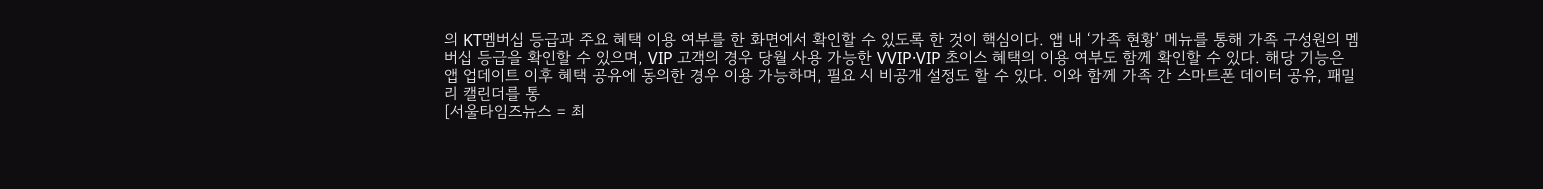의 KT멤버십 등급과 주요 혜택 이용 여부를 한 화면에서 확인할 수 있도록 한 것이 핵심이다. 앱 내 ‘가족 현황’ 메뉴를 통해 가족 구성원의 멤버십 등급을 확인할 수 있으며, VIP 고객의 경우 당월 사용 가능한 VVIP·VIP 초이스 혜택의 이용 여부도 함께 확인할 수 있다. 해당 기능은 앱 업데이트 이후 혜택 공유에 동의한 경우 이용 가능하며, 필요 시 비공개 설정도 할 수 있다. 이와 함께 가족 간 스마트폰 데이터 공유, 패밀리 캘린더를 통
[서울타임즈뉴스 = 최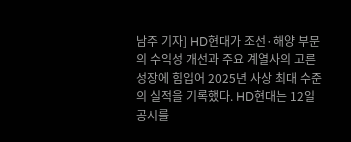남주 기자] HD현대가 조선·해양 부문의 수익성 개선과 주요 계열사의 고른 성장에 힘입어 2025년 사상 최대 수준의 실적을 기록했다. HD현대는 12일 공시를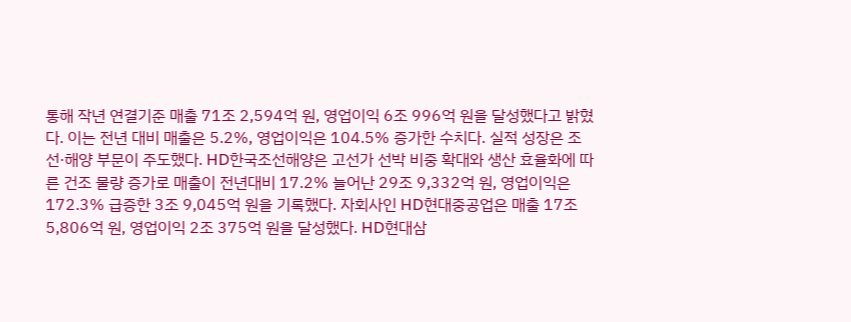통해 작년 연결기준 매출 71조 2,594억 원, 영업이익 6조 996억 원을 달성했다고 밝혔다. 이는 전년 대비 매출은 5.2%, 영업이익은 104.5% 증가한 수치다. 실적 성장은 조선·해양 부문이 주도했다. HD한국조선해양은 고선가 선박 비중 확대와 생산 효율화에 따른 건조 물량 증가로 매출이 전년대비 17.2% 늘어난 29조 9,332억 원, 영업이익은 172.3% 급증한 3조 9,045억 원을 기록했다. 자회사인 HD현대중공업은 매출 17조 5,806억 원, 영업이익 2조 375억 원을 달성했다. HD현대삼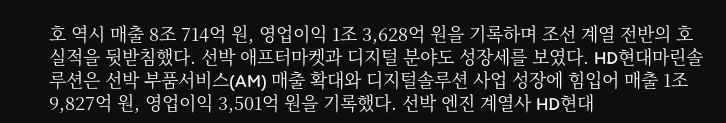호 역시 매출 8조 714억 원, 영업이익 1조 3,628억 원을 기록하며 조선 계열 전반의 호실적을 뒷받침했다. 선박 애프터마켓과 디지털 분야도 성장세를 보였다. HD현대마린솔루션은 선박 부품서비스(AM) 매출 확대와 디지털솔루션 사업 성장에 힘입어 매출 1조 9,827억 원, 영업이익 3,501억 원을 기록했다. 선박 엔진 계열사 HD현대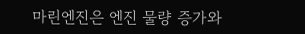마린엔진은 엔진 물량 증가와